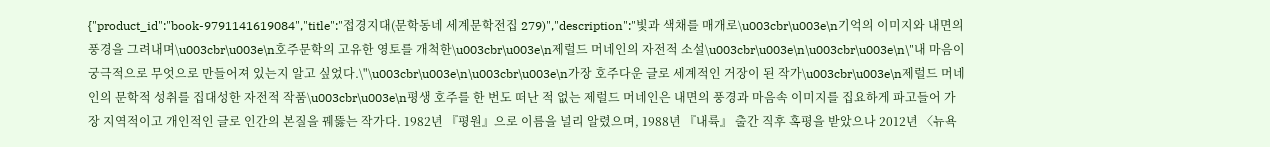{"product_id":"book-9791141619084","title":"접경지대(문학동네 세계문학전집 279)","description":"빛과 색채를 매개로\u003cbr\u003e\n기억의 이미지와 내면의 풍경을 그려내며\u003cbr\u003e\n호주문학의 고유한 영토를 개척한\u003cbr\u003e\n제럴드 머네인의 자전적 소설\u003cbr\u003e\n\u003cbr\u003e\n\"내 마음이 궁극적으로 무엇으로 만들어져 있는지 알고 싶었다.\"\u003cbr\u003e\n\u003cbr\u003e\n가장 호주다운 글로 세계적인 거장이 된 작가\u003cbr\u003e\n제럴드 머네인의 문학적 성취를 집대성한 자전적 작품\u003cbr\u003e\n평생 호주를 한 번도 떠난 적 없는 제럴드 머네인은 내면의 풍경과 마음속 이미지를 집요하게 파고들어 가장 지역적이고 개인적인 글로 인간의 본질을 꿰뚫는 작가다. 1982년 『평원』으로 이름을 널리 알렸으며, 1988년 『내륙』 출간 직후 혹평을 받았으나 2012년 〈뉴욕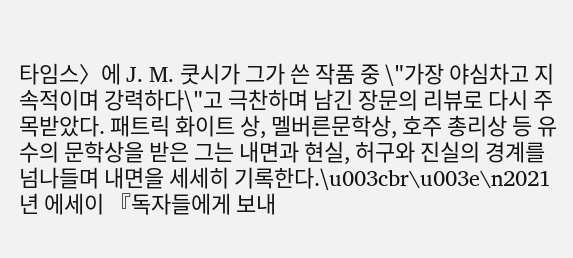타임스〉에 J. M. 쿳시가 그가 쓴 작품 중 \"가장 야심차고 지속적이며 강력하다\"고 극찬하며 남긴 장문의 리뷰로 다시 주목받았다. 패트릭 화이트 상, 멜버른문학상, 호주 총리상 등 유수의 문학상을 받은 그는 내면과 현실, 허구와 진실의 경계를 넘나들며 내면을 세세히 기록한다.\u003cbr\u003e\n2021년 에세이 『독자들에게 보내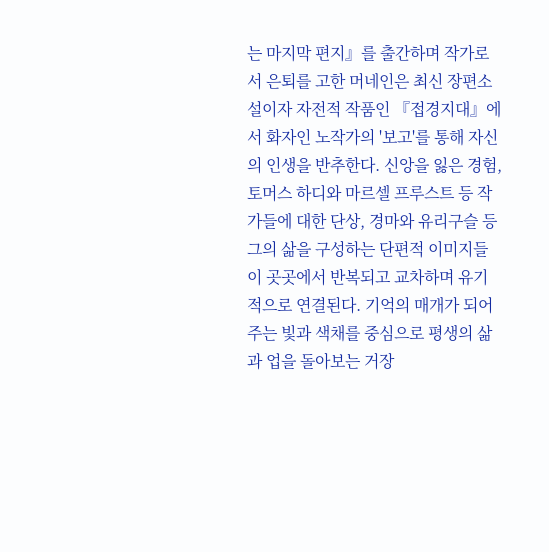는 마지막 편지』를 출간하며 작가로서 은퇴를 고한 머네인은 최신 장편소설이자 자전적 작품인 『접경지대』에서 화자인 노작가의 '보고'를 통해 자신의 인생을 반추한다. 신앙을 잃은 경험, 토머스 하디와 마르셀 프루스트 등 작가들에 대한 단상, 경마와 유리구슬 등 그의 삶을 구성하는 단편적 이미지들이 곳곳에서 반복되고 교차하며 유기적으로 연결된다. 기억의 매개가 되어주는 빛과 색채를 중심으로 평생의 삶과 업을 돌아보는 거장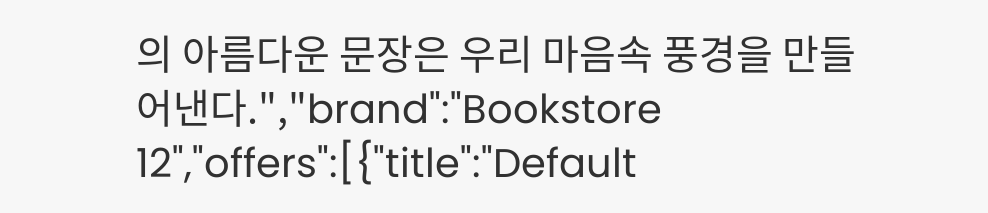의 아름다운 문장은 우리 마음속 풍경을 만들어낸다.","brand":"Bookstore 12","offers":[{"title":"Default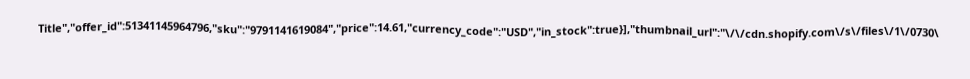Title","offer_id":51341145964796,"sku":"9791141619084","price":14.61,"currency_code":"USD","in_stock":true}],"thumbnail_url":"\/\/cdn.shopify.com\/s\/files\/1\/0730\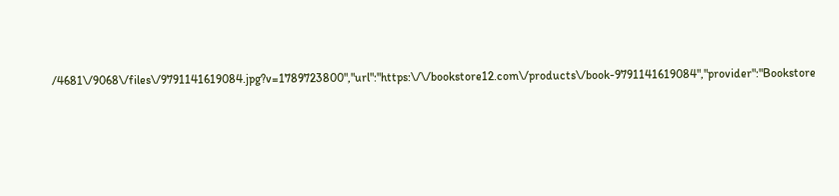/4681\/9068\/files\/9791141619084.jpg?v=1789723800","url":"https:\/\/bookstore12.com\/products\/book-9791141619084","provider":"Bookstore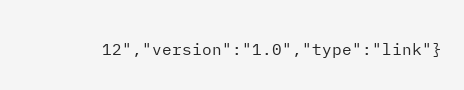12","version":"1.0","type":"link"}